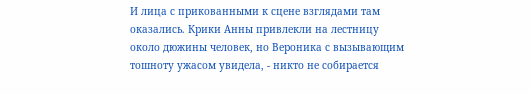И лица с прикованными к сцене взглядами там оказались. Крики Анны привлекли на лестницу около дюжины человек, но Вероника с вызывающим тошноту ужасом увидела, - никто не собирается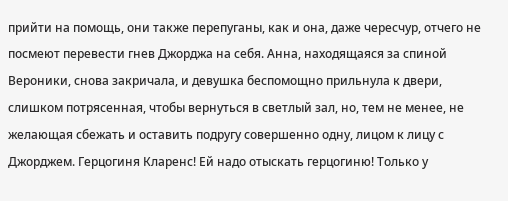прийти на помощь, они также перепуганы, как и она, даже чересчур, отчего не посмеют перевести гнев Джорджа на себя. Анна, находящаяся за спиной Вероники, снова закричала, и девушка беспомощно прильнула к двери, слишком потрясенная, чтобы вернуться в светлый зал, но, тем не менее, не желающая сбежать и оставить подругу совершенно одну, лицом к лицу с Джорджем. Герцогиня Кларенс! Ей надо отыскать герцогиню! Только у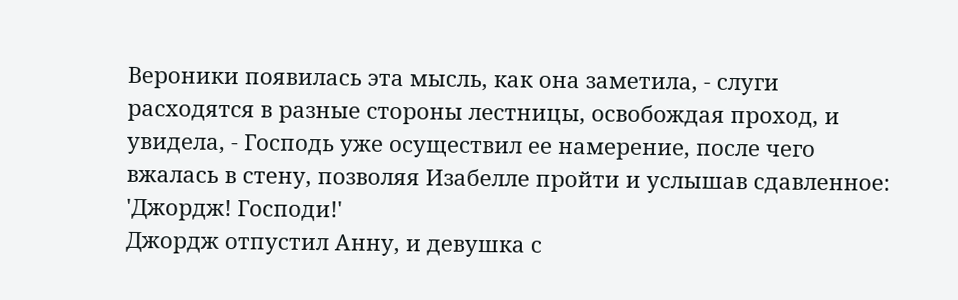Вероники появилась эта мысль, как она заметила, - слуги расходятся в разные стороны лестницы, освобождая проход, и увидела, - Господь уже осуществил ее намерение, после чего вжалась в стену, позволяя Изабелле пройти и услышав сдавленное: 'Джордж! Господи!'
Джордж отпустил Анну, и девушка с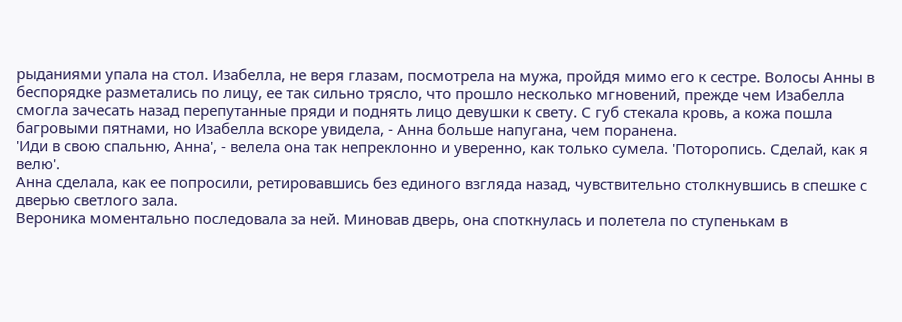рыданиями упала на стол. Изабелла, не веря глазам, посмотрела на мужа, пройдя мимо его к сестре. Волосы Анны в беспорядке разметались по лицу, ее так сильно трясло, что прошло несколько мгновений, прежде чем Изабелла смогла зачесать назад перепутанные пряди и поднять лицо девушки к свету. С губ стекала кровь, а кожа пошла багровыми пятнами, но Изабелла вскоре увидела, - Анна больше напугана, чем поранена.
'Иди в свою спальню, Анна', - велела она так непреклонно и уверенно, как только сумела. 'Поторопись. Сделай, как я велю'.
Анна сделала, как ее попросили, ретировавшись без единого взгляда назад, чувствительно столкнувшись в спешке с дверью светлого зала.
Вероника моментально последовала за ней. Миновав дверь, она споткнулась и полетела по ступенькам в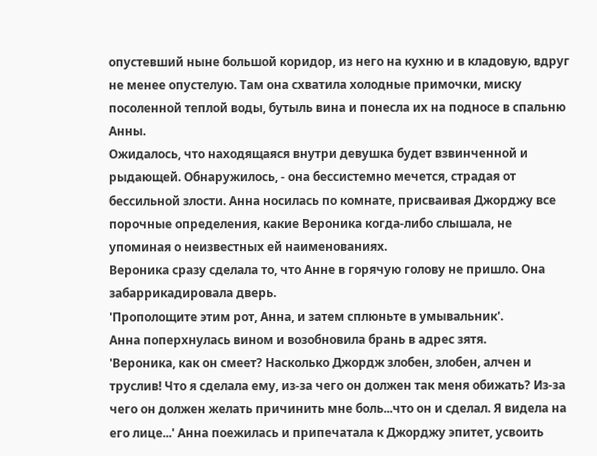опустевший ныне большой коридор, из него на кухню и в кладовую, вдруг не менее опустелую. Там она схватила холодные примочки, миску посоленной теплой воды, бутыль вина и понесла их на подносе в спальню Анны.
Ожидалось, что находящаяся внутри девушка будет взвинченной и рыдающей. Обнаружилось, - она бессистемно мечется, страдая от бессильной злости. Анна носилась по комнате, присваивая Джорджу все порочные определения, какие Вероника когда-либо слышала, не упоминая о неизвестных ей наименованиях.
Вероника сразу сделала то, что Анне в горячую голову не пришло. Она забаррикадировала дверь.
'Прополощите этим рот, Анна, и затем сплюньте в умывальник'.
Анна поперхнулась вином и возобновила брань в адрес зятя.
'Вероника, как он смеет? Насколько Джордж злобен, злобен, алчен и труслив! Что я сделала ему, из-за чего он должен так меня обижать? Из-за чего он должен желать причинить мне боль...что он и сделал. Я видела на его лице...' Анна поежилась и припечатала к Джорджу эпитет, усвоить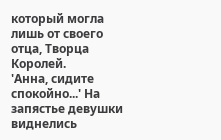который могла лишь от своего отца, Творца Королей.
'Анна, сидите спокойно...' На запястье девушки виднелись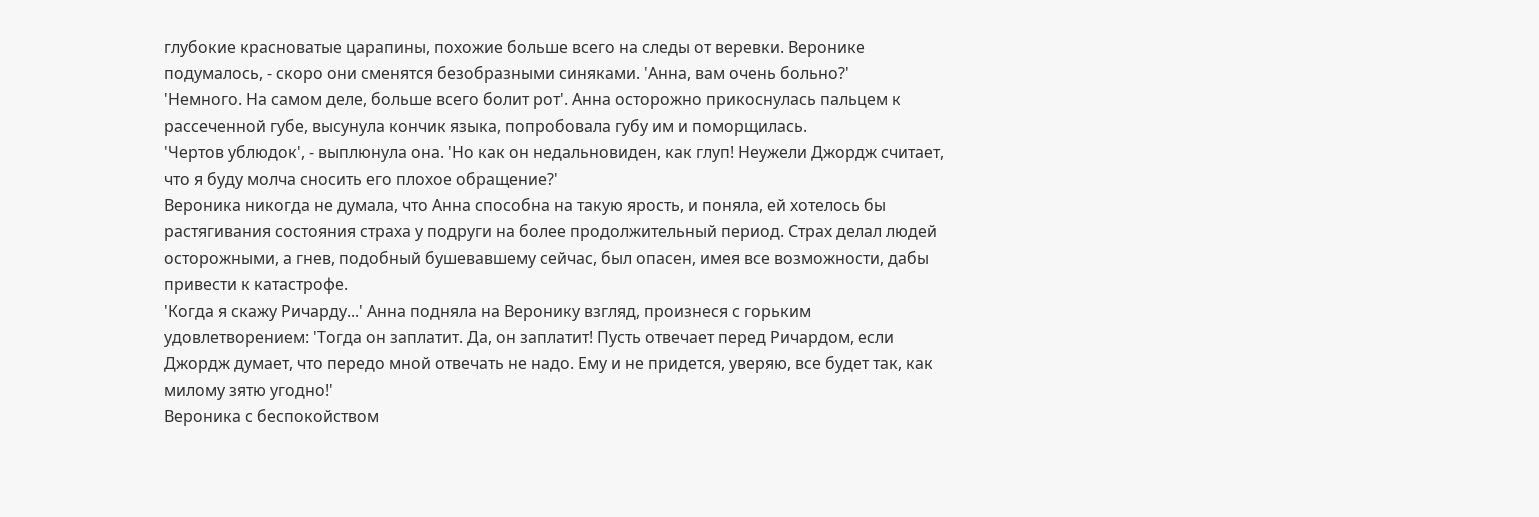глубокие красноватые царапины, похожие больше всего на следы от веревки. Веронике подумалось, - скоро они сменятся безобразными синяками. 'Анна, вам очень больно?'
'Немного. На самом деле, больше всего болит рот'. Анна осторожно прикоснулась пальцем к рассеченной губе, высунула кончик языка, попробовала губу им и поморщилась.
'Чертов ублюдок', - выплюнула она. 'Но как он недальновиден, как глуп! Неужели Джордж считает, что я буду молча сносить его плохое обращение?'
Вероника никогда не думала, что Анна способна на такую ярость, и поняла, ей хотелось бы растягивания состояния страха у подруги на более продолжительный период. Страх делал людей осторожными, а гнев, подобный бушевавшему сейчас, был опасен, имея все возможности, дабы привести к катастрофе.
'Когда я скажу Ричарду...' Анна подняла на Веронику взгляд, произнеся с горьким удовлетворением: 'Тогда он заплатит. Да, он заплатит! Пусть отвечает перед Ричардом, если Джордж думает, что передо мной отвечать не надо. Ему и не придется, уверяю, все будет так, как милому зятю угодно!'
Вероника с беспокойством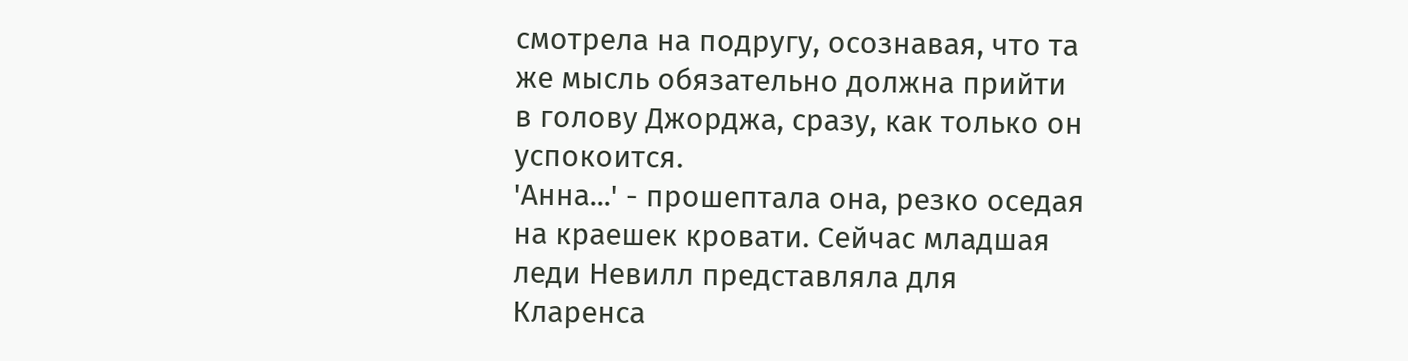смотрела на подругу, осознавая, что та же мысль обязательно должна прийти в голову Джорджа, сразу, как только он успокоится.
'Анна...' - прошептала она, резко оседая на краешек кровати. Сейчас младшая леди Невилл представляла для Кларенса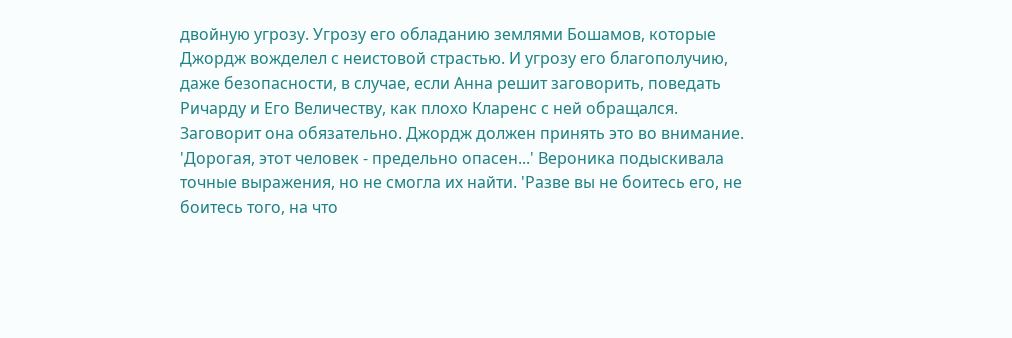двойную угрозу. Угрозу его обладанию землями Бошамов, которые Джордж вожделел с неистовой страстью. И угрозу его благополучию, даже безопасности, в случае, если Анна решит заговорить, поведать Ричарду и Его Величеству, как плохо Кларенс с ней обращался. Заговорит она обязательно. Джордж должен принять это во внимание.
'Дорогая, этот человек - предельно опасен...' Вероника подыскивала точные выражения, но не смогла их найти. 'Разве вы не боитесь его, не боитесь того, на что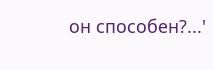он способен?...'